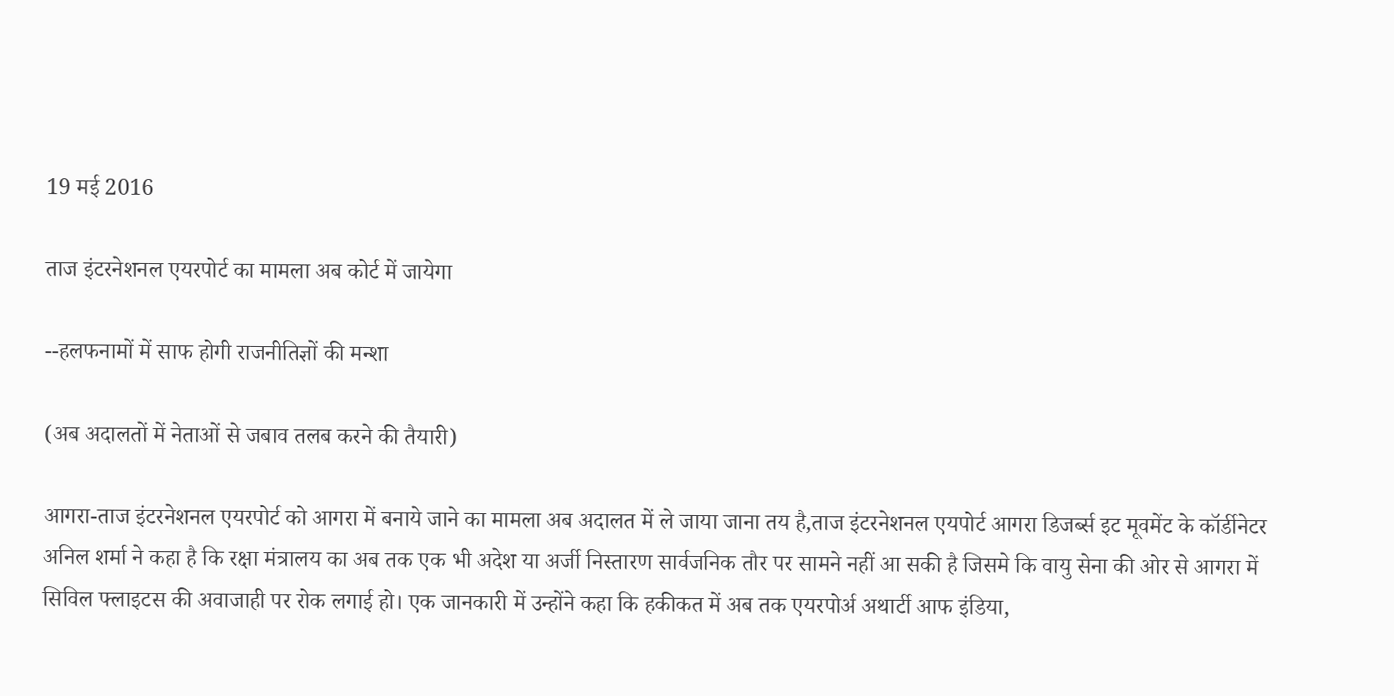19 मई 2016

ताज इंटरनेशनल एयरपोर्ट का मामला अब कोर्ट में जायेगा

--हलफनामों में साफ होगी राजनीतिज्ञों की मन्‍शा

(अब अदालतों में नेताओं से जबाव तलब करने की तैयारी)

आगरा-ताज इंटरनेशनल एयरपोर्ट को आगरा में बनाये जाने का मामला अब अदालत में ले जाया जाना तय है,ताज इंटरनेशनल एयपोर्ट आगरा डिजर्ब्‍स इट मूवमेंट के कॉर्डीनेटर अनिल शर्मा ने कहा है कि रक्षा मंत्रालय का अब तक एक भी अदेश या अर्जी निस्‍तारण सार्वजनिक तौर पर सामने नहीं आ सकी है जिसमे कि वायु सेना की ओर से आगरा में
सिविल फ्लाइटस की अवाजाही पर रोक लगाई हो। एक जानकारी में उन्‍होंने कहा कि हकीकत में अब तक एयरपोर्अ अथार्टी आफ इंडिया,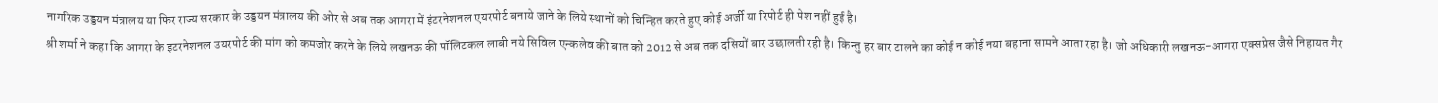नागरिक उड्डयन मंत्रालय या फिर राज्‍य सरकार के उड्डयन मंत्रालय की ओर से अब तक आगरा में इंटरनेशनल एयरपोर्ट बनाये जाने के लिये स्‍थानों को चिन्‍हित करते हुए कोई अर्जी या रिपोर्ट ही पेश नहीं हुई है।
श्री शर्मा ने कहा कि आगरा के इटरनेशनल उयरपोर्ट की मांग को कमजोर करने के लिये लखनऊ की पॉलिटकल लाबी नये सिविल एन्‍कलेव की बात को 2012 से अब तक दसियों बार उछालती रही है। किन्‍तु हर बार टालने का कोई न कोई नया बहाना सामने आता रहा है। जो अधिकारी लखनऊ-आगरा एक्‍सप्रेस जैसे निहायत गैर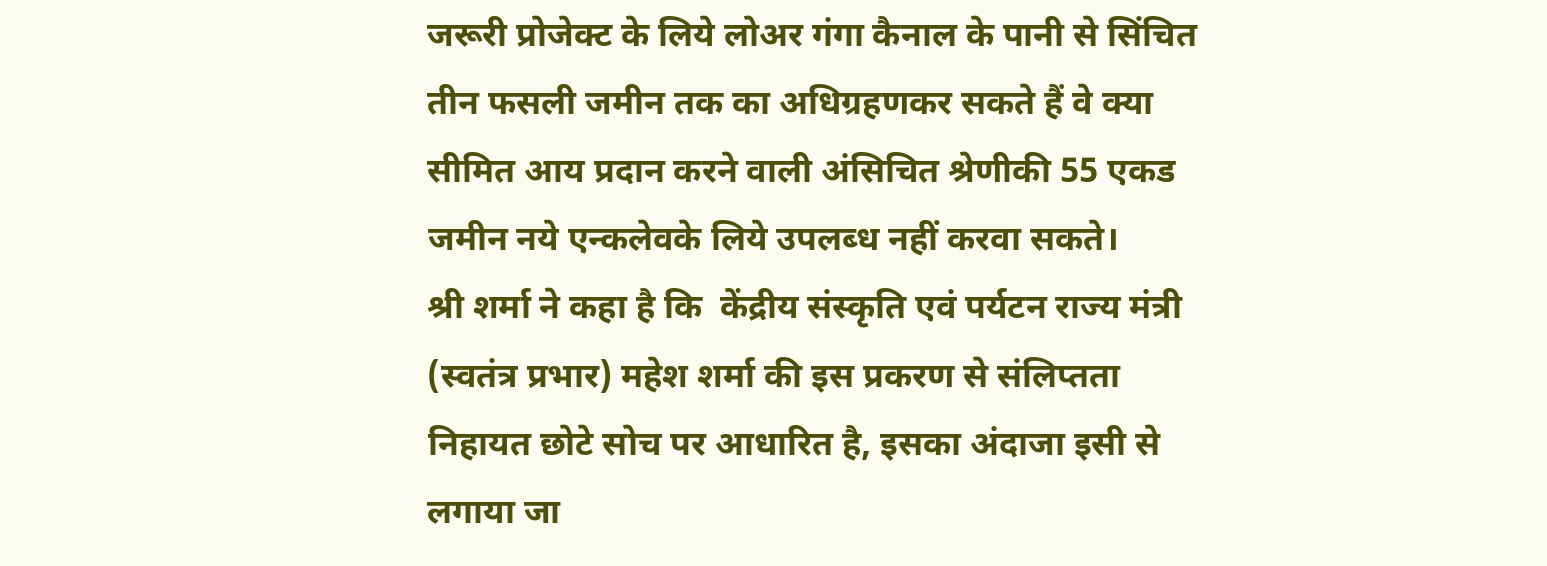जरूरी प्रोजेक्‍ट के लिये लोअर गंगा कैनाल के पानी से सिंचित तीन फसली जमीन तक का अधिग्रहणकर सकते हैं वे क्‍या सीमित आय प्रदान करने वाली अंसिचित श्रेणीकी 55 एकड जमीन नये एन्‍कलेवके लिये उपलब्‍ध नहीं करवा सकते।
श्री शर्मा ने कहा है कि  केंद्रीय संस्कृति एवं पर्यटन राज्य मंत्री (स्वतंत्र प्रभार) महेश शर्मा की इस प्रकरण से संलिप्‍तता निहायत छोटे सोच पर आधारित है, इसका अंदाजा इसी से लगाया जा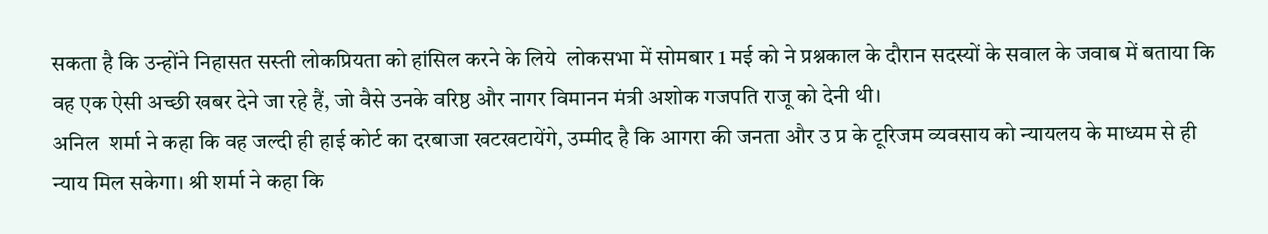सकता है कि उन्‍होंने निहासत सस्‍ती लोकप्रियता को हांसिल करने के लिये  लोकसभा में सोमबार 1 मई को ने प्रश्नकाल के दौरान सदस्यों के सवाल के जवाब में बताया कि वह एक ऐसी अच्छी खबर देने जा रहे हैं, जो वैसे उनके वरिष्ठ और नागर विमानन मंत्री अशोक गजपति राजू को देनी थी।
अनिल  शर्मा ने कहा कि वह जल्‍दी ही हाई कोर्ट का दरबाजा खटखटायेंगे, उम्‍मीद है कि आगरा की जनता और उ प्र के टूरिजम व्‍यवसाय को न्‍यायलय के माध्‍यम से ही न्‍याय मिल सकेगा। श्री शर्मा ने कहा कि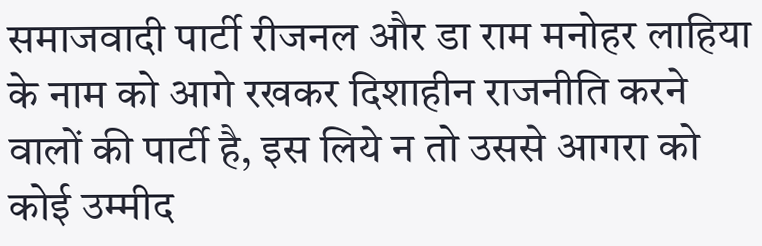समाजवादी पार्टी रीजनल और डा राम मनोहर लाहिया के नाम को आगे रखकर दिशाहीन राजनीति करने वालों की पार्टी है, इस लिये न तो उससे आगरा को कोई उम्‍मीद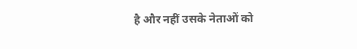है और नहीं उसके नेताओं को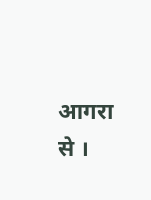आगरा से ।